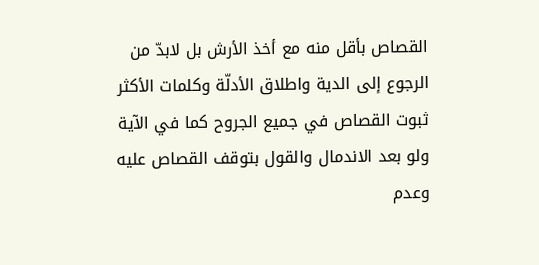القصاص بأقل منه مع أخذ الأرش بل لابدّ من الرجوع إلى الدية واطلاق الأدلّة وكلمات الأكثر ثبوت القصاص في جميع الجروح كما في الآية ولو بعد الاندمال والقول بتوقف القصاص عليه وعدم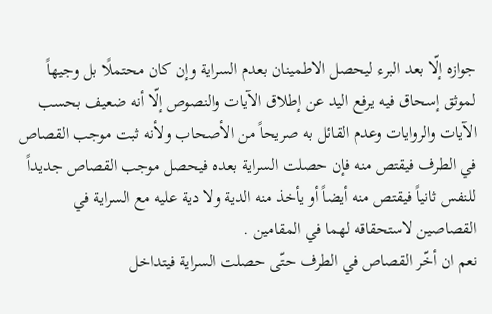جوازه إلّا بعد البرء ليحصل الاطمينان بعدم السراية وإن كان محتملًا بل وجيهاً لموثق إسحاق فيه يرفع اليد عن إطلاق الآيات والنصوص إلّا أنه ضعيف بحسب الآيات والروايات وعدم القائل به صريحاً من الأصحاب ولأنه ثبت موجب القصاص في الطرف فيقتص منه فإن حصلت السراية بعده فيحصل موجب القصاص جديداً للنفس ثانياً فيقتص منه أيضاً أو يأخذ منه الدية ولا دية عليه مع السراية في القصاصين لاستحقاقه لهما في المقامين .
نعم ان أخّر القصاص في الطرف حتّى حصلت السراية فيتداخل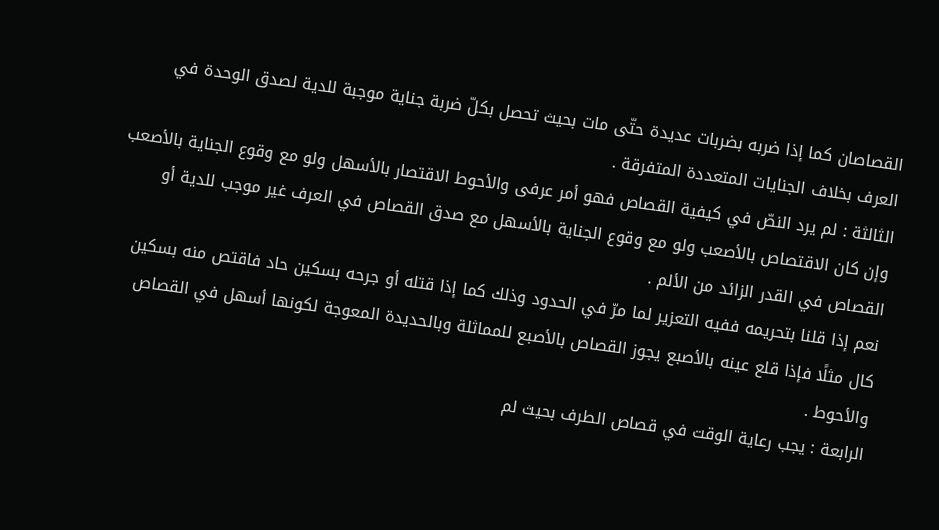القصاصان كما إذا ضربه بضربات عديدة حتّى مات بحيث تحصل بكلّ ضربة جناية موجبة للدية لصدق الوحدة في العرف بخلاف الجنايات المتعددة المتفرقة .
الثالثة : لم يرد النصّ في كيفية القصاص فهو أمر عرفى والأحوط الاقتصار بالأسهل ولو مع وقوع الجناية بالأصعب وإن كان الاقتصاص بالأصعب ولو مع وقوع الجناية بالأسهل مع صدق القصاص في العرف غير موجب للدية أو القصاص في القدر الزائد من الألم .
نعم إذا قلنا بتحريمه ففيه التعزير لما مرّ في الحدود وذلك كما إذا قتله أو جرحه بسكين حاد فاقتص منه بسكين كال مثلًا فإذا قلع عينه بالأصبع يجوز القصاص بالأصبع للمماثلة وبالحديدة المعوجة لكونها أسهل في القصاص والأحوط .
الرابعة : يجب رعاية الوقت في قصاص الطرف بحيث لم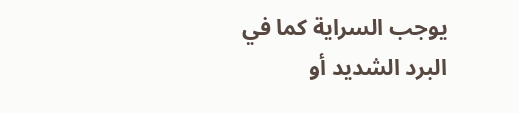يوجب السراية كما في البرد الشديد أو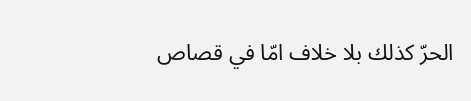الحرّ كذلك بلا خلاف امّا في قصاص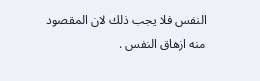النفس فلا يجب ذلك لان المقصود منه ازهاق النفس .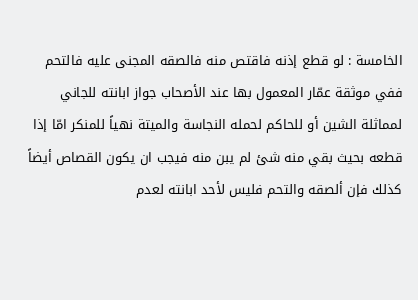الخامسة : لو قطع إذنه فاقتص منه فالصقه المجنى عليه فالتحم ففي موثقة عمّار المعمول بها عند الأصحاب جواز ابانته للجاني لمماثلة الشين أو للحاكم لحمله النجاسة والميتة نهياً للمنكر امّا إذا قطعه بحيث بقي منه شئ لم يبن منه فيجب ان يكون القصاص أيضاً كذلك فإن ألصقه والتحم فليس لأحد ابانته لعدم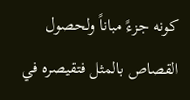كونه جزءً مباناً ولحصول القصاص بالمثل فتقيصره في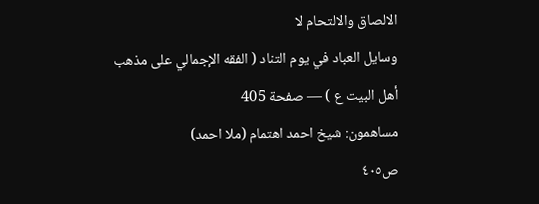الالصاق والالتحام لا
وسايل العباد في يوم التناد ( الفقه الإجمالي على مذهب أهل البيت ع ) — صفحة 405
مساهمون: شيخ احمد اهتمام (ملا احمد)
ص٤٠٥